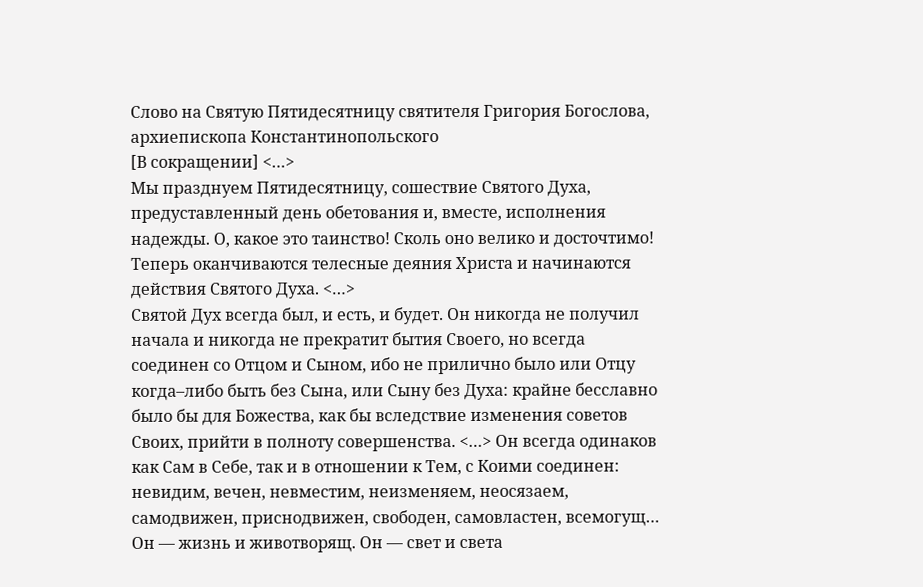Слово на Святую Пятидесятницу святителя Григория Богослова, архиепископа Константинопольского
[В сокращении] <…>
Мы празднуем Пятидесятницу, сошествие Святого Духа, предуставленный день обетования и, вместе, исполнения надежды. О, какое это таинство! Сколь оно велико и досточтимо! Теперь оканчиваются телесные деяния Христа и начинаются действия Святого Духа. <…>
Святой Дух всегда был, и есть, и будет. Он никогда не получил начала и никогда не прекратит бытия Своего, но всегда соединен со Отцом и Сыном, ибо не прилично было или Отцу когда–либо быть без Сына, или Сыну без Духа: крайне бесславно было бы для Божества, как бы вследствие изменения советов Своих, прийти в полноту совершенства. <…> Он всегда одинаков как Сам в Себе, так и в отношении к Тем, с Коими соединен: невидим, вечен, невместим, неизменяем, неосязаем, самодвижен, приснодвижен, свободен, самовластен, всемогущ… Он — жизнь и животворящ. Он — свет и света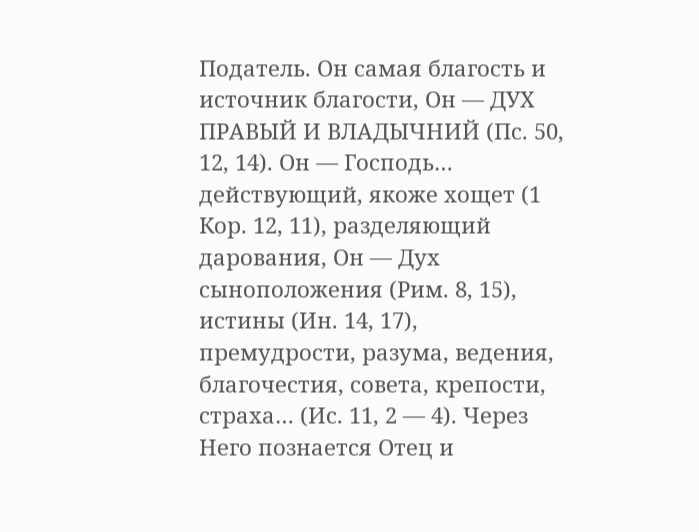Податель. Он самая благость и источник благости, Он — ДУХ ПРАВЫЙ И ВЛАДЫЧНИЙ (Пс. 50, 12, 14). Он — Господь… действующий, якоже хощет (1 Кор. 12, 11), разделяющий дарования, Он — Дух сыноположения (Рим. 8, 15), истины (Ин. 14, 17), премудрости, разума, ведения, благочестия, совета, крепости, страха… (Ис. 11, 2 — 4). Через Него познается Отец и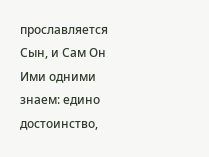прославляется Сын, и Сам Он Ими одними знаем: едино достоинство,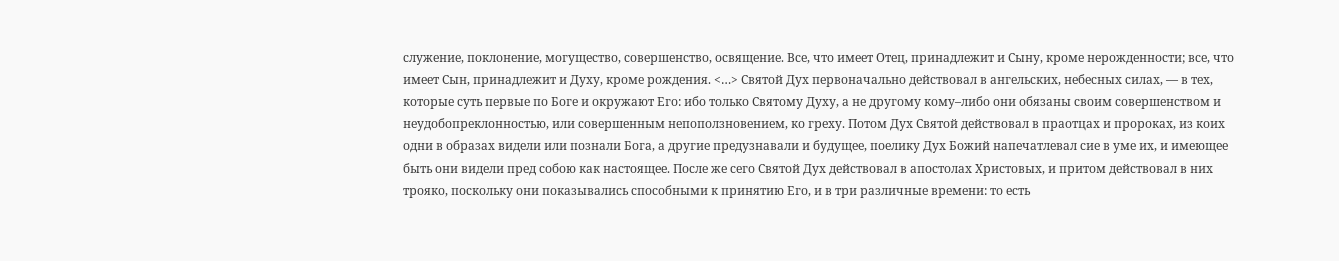служение, поклонение, могущество, совершенство, освящение. Все, что имеет Отец, принадлежит и Сыну, кроме нерожденности; все, что имеет Сын, принадлежит и Духу, кроме рождения. <…> Святой Дух первоначально действовал в ангельских, небесных силах, — в тех, которые суть первые по Боге и окружают Его: ибо только Святому Духу, а не другому кому–либо они обязаны своим совершенством и неудобопреклонностью, или совершенным непоползновением, ко греху. Потом Дух Святой действовал в праотцах и пророках, из коих одни в образах видели или познали Бога, а другие предузнавали и будущее, поелику Дух Божий напечатлевал сие в уме их, и имеющее быть они видели пред собою как настоящее. После же сего Святой Дух действовал в апостолах Христовых, и притом действовал в них трояко, поскольку они показывались способными к принятию Его, и в три различные времени: то есть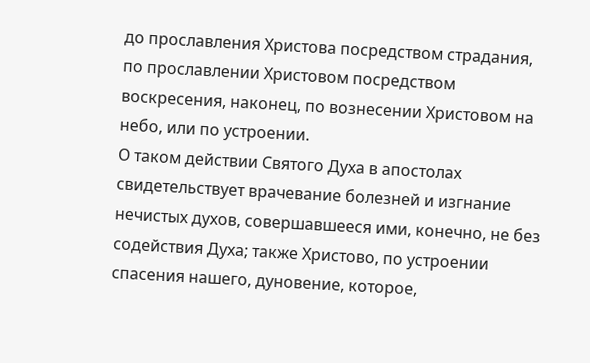до прославления Христова посредством страдания, по прославлении Христовом посредством воскресения, наконец, по вознесении Христовом на небо, или по устроении.
О таком действии Святого Духа в апостолах свидетельствует врачевание болезней и изгнание нечистых духов, совершавшееся ими, конечно, не без содействия Духа; также Христово, по устроении спасения нашего, дуновение, которое,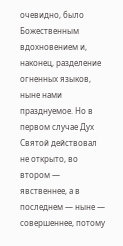очевидно, было Божественным вдохновением и, наконец, разделение огненных языков, ныне нами празднуемое. Но в первом случае Дух Святой действовал не открыто, во втором — явственнее, а в последнем — ныне — совершеннее, потому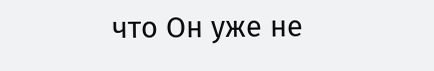что Он уже не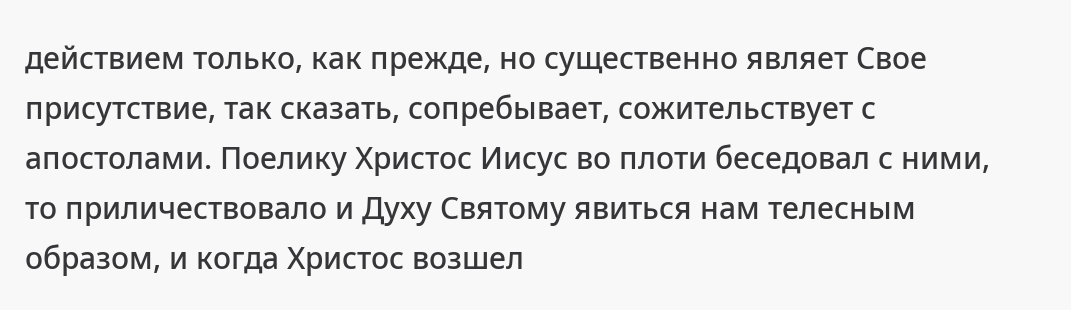действием только, как прежде, но существенно являет Свое присутствие, так сказать, сопребывает, сожительствует с апостолами. Поелику Христос Иисус во плоти беседовал с ними, то приличествовало и Духу Святому явиться нам телесным образом, и когда Христос возшел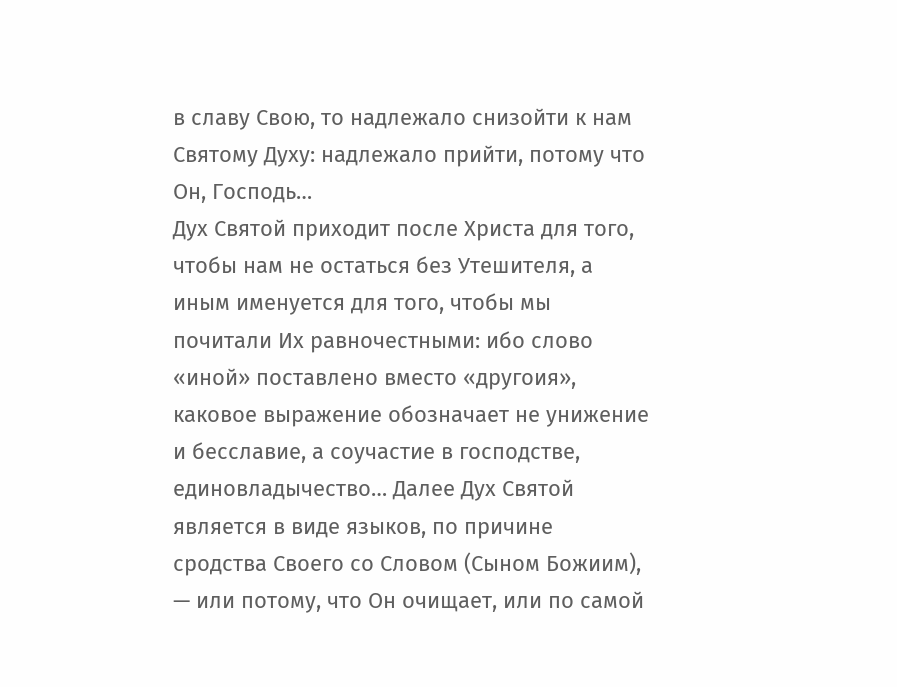в славу Свою, то надлежало снизойти к нам Святому Духу: надлежало прийти, потому что Он, Господь…
Дух Святой приходит после Христа для того, чтобы нам не остаться без Утешителя, а иным именуется для того, чтобы мы почитали Их равночестными: ибо слово «иной» поставлено вместо «другоия», каковое выражение обозначает не унижение и бесславие, а соучастие в господстве, единовладычество… Далее Дух Святой является в виде языков, по причине сродства Своего со Словом (Сыном Божиим), — или потому, что Он очищает, или по самой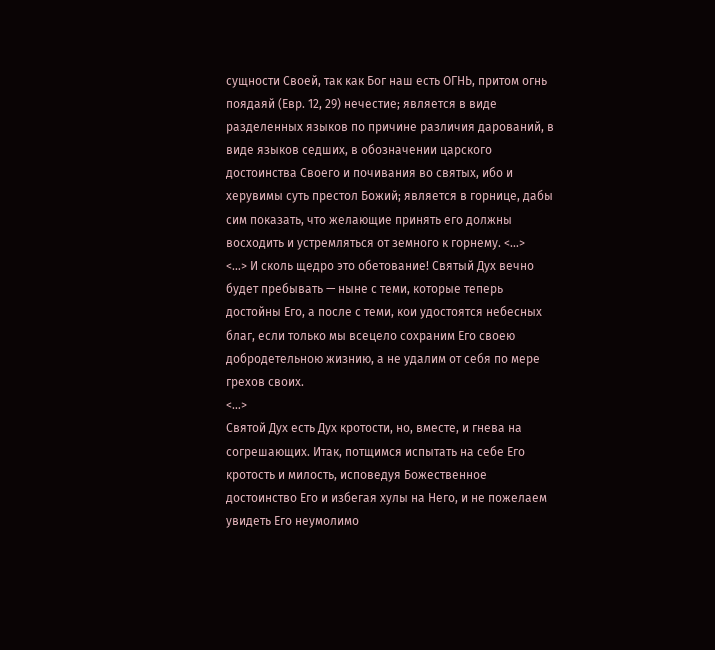сущности Своей, так как Бог наш есть ОГНЬ, притом огнь поядаяй (Евр. 12, 29) нечестие; является в виде разделенных языков по причине различия дарований, в виде языков седших, в обозначении царского достоинства Своего и почивания во святых, ибо и херувимы суть престол Божий; является в горнице, дабы сим показать, что желающие принять его должны восходить и устремляться от земного к горнему. <…>
<…> И сколь щедро это обетование! Святый Дух вечно будет пребывать — ныне с теми, которые теперь достойны Его, а после с теми, кои удостоятся небесных благ, если только мы всецело сохраним Его своею добродетельною жизнию, а не удалим от себя по мере грехов своих.
<…>
Святой Дух есть Дух кротости, но, вместе, и гнева на согрешающих. Итак, потщимся испытать на себе Его кротость и милость, исповедуя Божественное достоинство Его и избегая хулы на Него, и не пожелаем увидеть Его неумолимо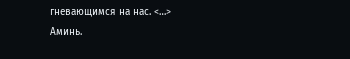гневающимся на нас. <…> Аминь.